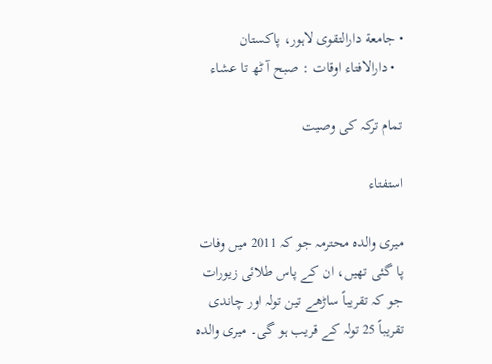• جامعة دارالتقوی لاہور، پاکستان
  • دارالافتاء اوقات : صبح آ ٹھ تا عشاء

تمام ترکہ کی وصیت

استفتاء

میری والدہ محترمہ جو کہ 2011 میں وفات پا گئی تھیں، ان کے پاس طلائی زیورات جو کہ تقریباً ساڑھے تین تولہ اور چاندی تقریباً 25 تولہ کے قریب ہو گی۔ میری والدہ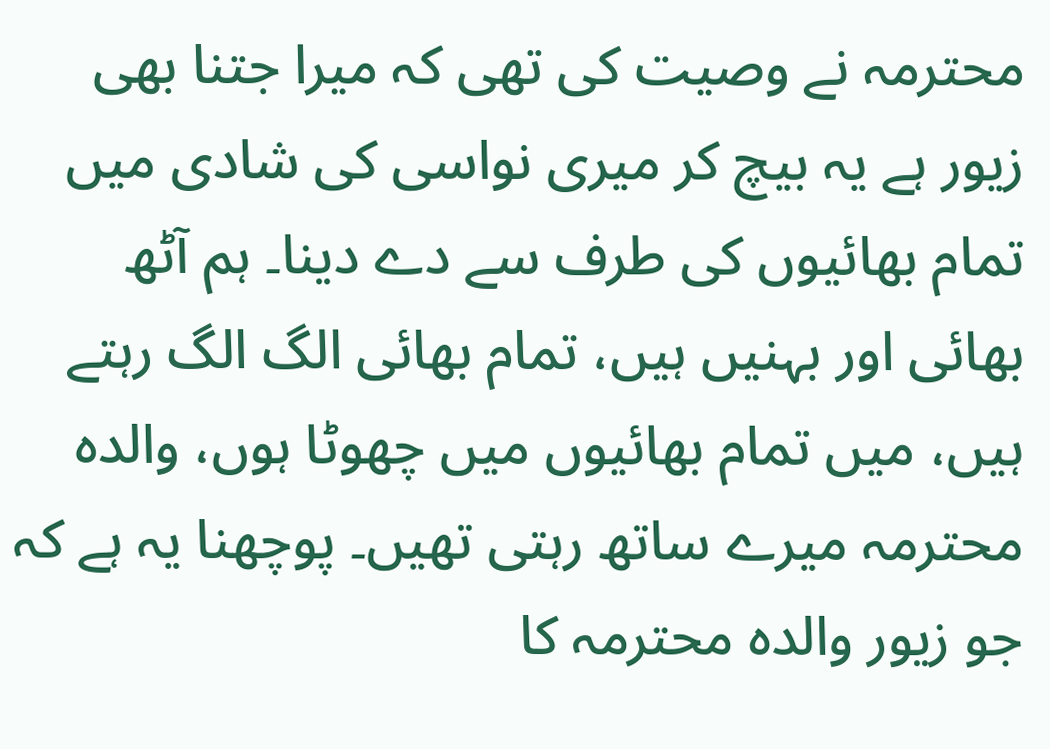محترمہ نے وصیت کی تھی کہ میرا جتنا بھی زیور ہے یہ بیچ کر میری نواسی کی شادی میں تمام بھائیوں کی طرف سے دے دینا۔ ہم آٹھ بھائی اور بہنیں ہیں، تمام بھائی الگ الگ رہتے ہیں، میں تمام بھائیوں میں چھوٹا ہوں، والدہ محترمہ میرے ساتھ رہتی تھیں۔ پوچھنا یہ ہے کہ جو زیور والدہ محترمہ کا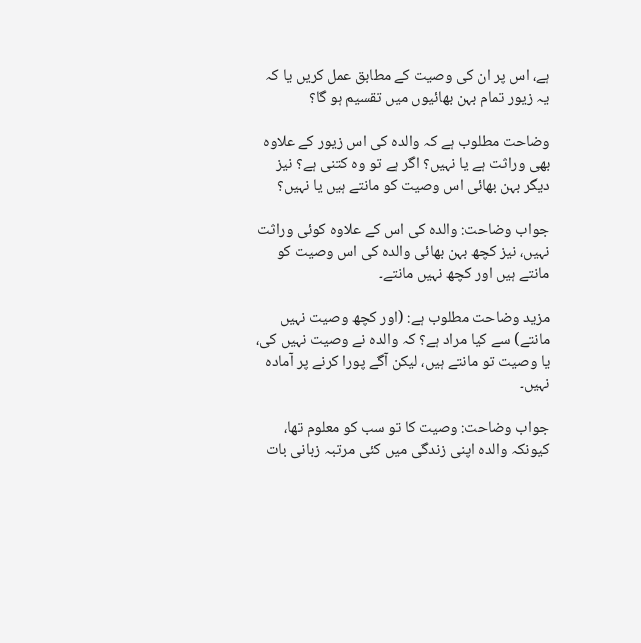ہے، اس پر ان کی وصیت کے مطابق عمل کریں یا کہ یہ زیور تمام بہن بھائیوں میں تقسیم ہو گا؟

وضاحت مطلوب ہے کہ والدہ کی اس زیور کے علاوہ بھی وراثت ہے یا نہیں؟ اگر ہے تو وہ کتنی ہے؟ نیز دیگر بہن بھائی اس وصیت کو مانتے ہیں یا نہیں؟

جواب وضاحت: والدہ کی اس کے علاوہ کوئی وراثت نہیں، نیز کچھ بہن بھائی والدہ کی اس وصیت کو مانتے ہیں اور کچھ نہیں مانتے۔

مزید وضاحت مطلوب ہے: (اور کچھ وصیت نہیں مانتے) سے کیا مراد ہے؟ کہ والدہ نے وصیت نہیں کی، یا وصیت تو مانتے ہیں، لیکن آگے پورا کرنے پر آمادہ نہیں۔

جواب وضاحت: وصیت کا تو سب کو معلوم تھا، کیونکہ والدہ اپنی زندگی میں کئی مرتبہ زبانی بات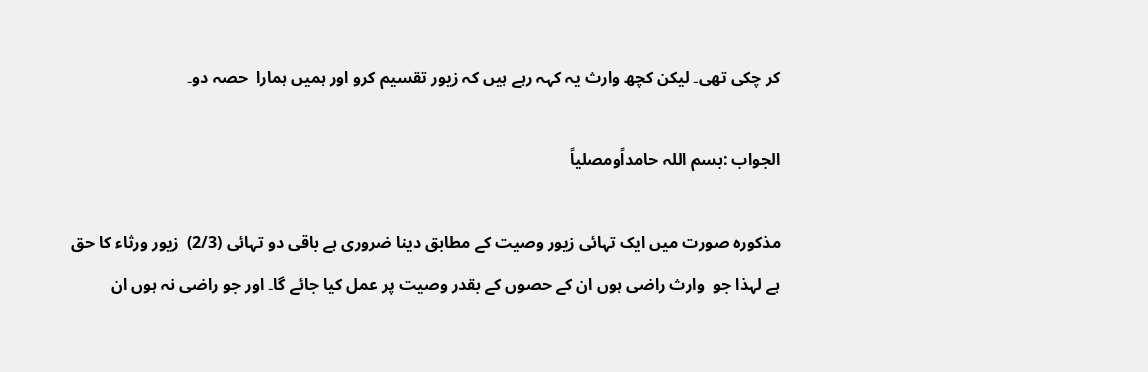کر چکی تھی۔ لیکن کچھ وارث یہ کہہ رہے ہیں کہ زیور تقسیم کرو اور ہمیں ہمارا  حصہ دو۔

الجواب :بسم اللہ حامداًومصلیاً

مذکورہ صورت میں ایک تہائی زیور وصیت کے مطابق دینا ضروری ہے باقی دو تہائی (2/3)  زیور ورثاء کا حق ہے لہذا جو  وارث راضی ہوں ان کے حصوں کے بقدر وصیت پر عمل کیا جائے گا۔ اور جو راضی نہ ہوں ان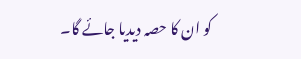کو ان کا حصہ دیدیا جائے گا۔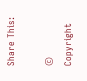Share This:

© Copyright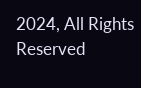2024, All Rights Reserved